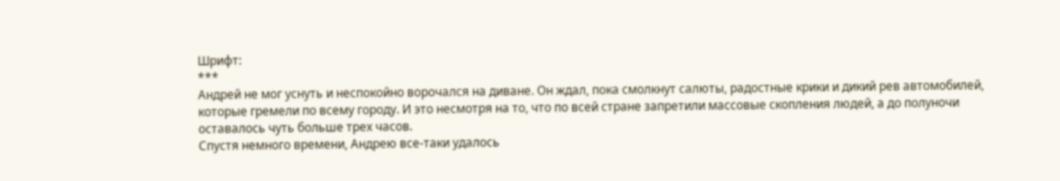Шрифт:
***
Андрей не мог уснуть и неспокойно ворочался на диване. Он ждал, пока смолкнут салюты, радостные крики и дикий рев автомобилей, которые гремели по всему городу. И это несмотря на то, что по всей стране запретили массовые скопления людей, а до полуночи оставалось чуть больше трех часов.
Спустя немного времени, Андрею все-таки удалось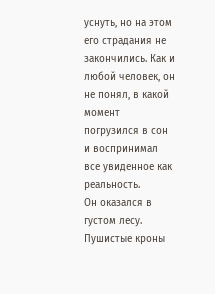уснуть, но на этом его страдания не закончились. Как и любой человек, он не понял, в какой момент погрузился в сон и воспринимал все увиденное как реальность.
Он оказался в густом лесу. Пушистые кроны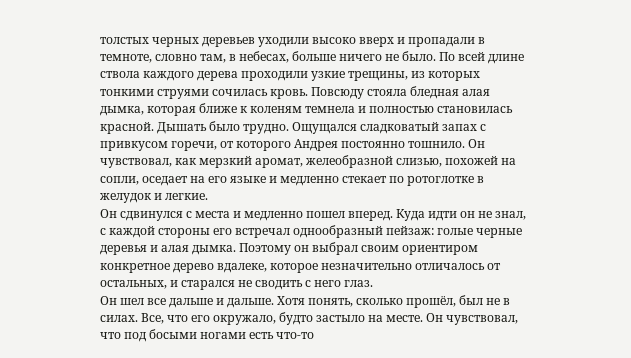толстых черных деревьев уходили высоко вверх и пропадали в темноте, словно там, в небесах, больше ничего не было. По всей длине ствола каждого дерева проходили узкие трещины, из которых тонкими струями сочилась кровь. Повсюду стояла бледная алая дымка, которая ближе к коленям темнела и полностью становилась красной. Дышать было трудно. Ощущался сладковатый запах с привкусом горечи, от которого Андрея постоянно тошнило. Он чувствовал, как мерзкий аромат, желеобразной слизью, похожей на сопли, оседает на его языке и медленно стекает по ротоглотке в желудок и легкие.
Он сдвинулся с места и медленно пошел вперед. Куда идти он не знал, с каждой стороны его встречал однообразный пейзаж: голые черные деревья и алая дымка. Поэтому он выбрал своим ориентиром конкретное дерево вдалеке, которое незначительно отличалось от остальных, и старался не сводить с него глаз.
Он шел все дальше и дальше. Хотя понять, сколько прошёл, был не в силах. Все, что его окружало, будто застыло на месте. Он чувствовал, что под босыми ногами есть что-то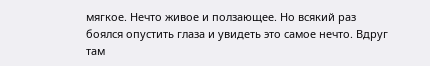мягкое. Нечто живое и ползающее. Но всякий раз боялся опустить глаза и увидеть это самое нечто. Вдруг там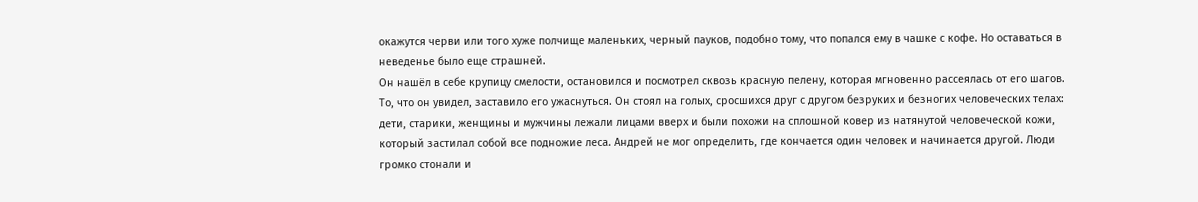окажутся черви или того хуже полчище маленьких, черный пауков, подобно тому, что попался ему в чашке с кофе. Но оставаться в неведенье было еще страшней.
Он нашёл в себе крупицу смелости, остановился и посмотрел сквозь красную пелену, которая мгновенно рассеялась от его шагов. То, что он увидел, заставило его ужаснуться. Он стоял на голых, сросшихся друг с другом безруких и безногих человеческих телах: дети, старики, женщины и мужчины лежали лицами вверх и были похожи на сплошной ковер из натянутой человеческой кожи, который застилал собой все подножие леса. Андрей не мог определить, где кончается один человек и начинается другой. Люди громко стонали и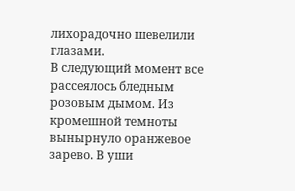лихорадочно шевелили глазами.
В следующий момент все рассеялось бледным розовым дымом. Из кромешной темноты вынырнуло оранжевое зарево. В уши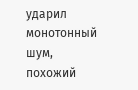ударил монотонный шум, похожий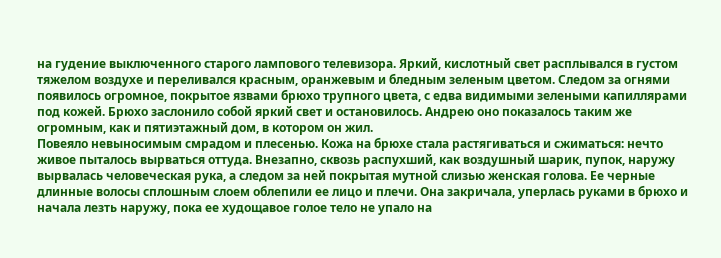на гудение выключенного старого лампового телевизора. Яркий, кислотный свет расплывался в густом тяжелом воздухе и переливался красным, оранжевым и бледным зеленым цветом. Следом за огнями появилось огромное, покрытое язвами брюхо трупного цвета, с едва видимыми зелеными капиллярами под кожей. Брюхо заслонило собой яркий свет и остановилось. Андрею оно показалось таким же огромным, как и пятиэтажный дом, в котором он жил.
Повеяло невыносимым смрадом и плесенью. Кожа на брюхе стала растягиваться и сжиматься: нечто живое пыталось вырваться оттуда. Внезапно, сквозь распухший, как воздушный шарик, пупок, наружу вырвалась человеческая рука, а следом за ней покрытая мутной слизью женская голова. Ее черные длинные волосы сплошным слоем облепили ее лицо и плечи. Она закричала, уперлась руками в брюхо и начала лезть наружу, пока ее худощавое голое тело не упало на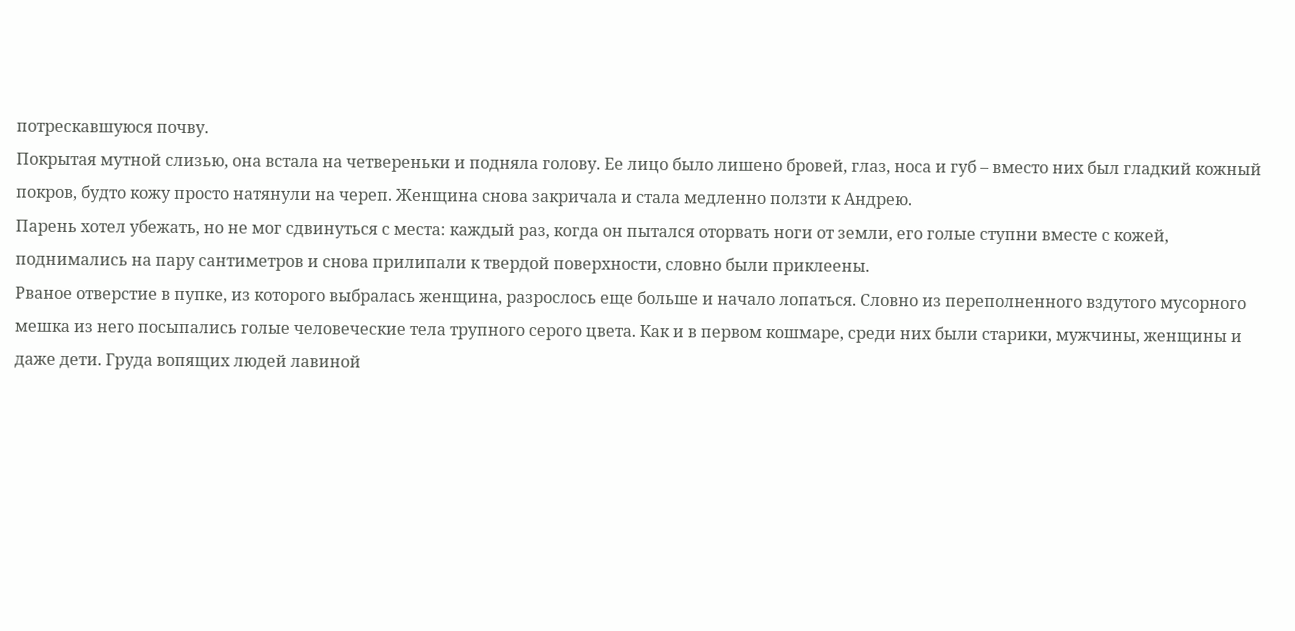потрескавшуюся почву.
Покрытая мутной слизью, она встала на четвереньки и подняла голову. Ее лицо было лишено бровей, глаз, носа и губ – вместо них был гладкий кожный покров, будто кожу просто натянули на череп. Женщина снова закричала и стала медленно ползти к Андрею.
Парень хотел убежать, но не мог сдвинуться с места: каждый раз, когда он пытался оторвать ноги от земли, его голые ступни вместе с кожей, поднимались на пару сантиметров и снова прилипали к твердой поверхности, словно были приклеены.
Рваное отверстие в пупке, из которого выбралась женщина, разрослось еще больше и начало лопаться. Словно из переполненного вздутого мусорного мешка из него посыпались голые человеческие тела трупного серого цвета. Как и в первом кошмаре, среди них были старики, мужчины, женщины и даже дети. Груда вопящих людей лавиной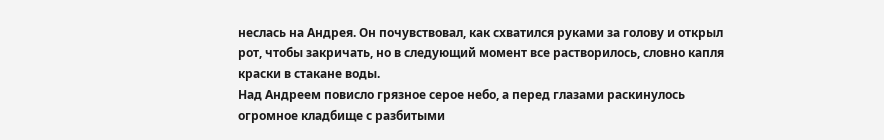неслась на Андрея. Он почувствовал, как схватился руками за голову и открыл рот, чтобы закричать, но в следующий момент все растворилось, словно капля краски в стакане воды.
Над Андреем повисло грязное серое небо, а перед глазами раскинулось огромное кладбище с разбитыми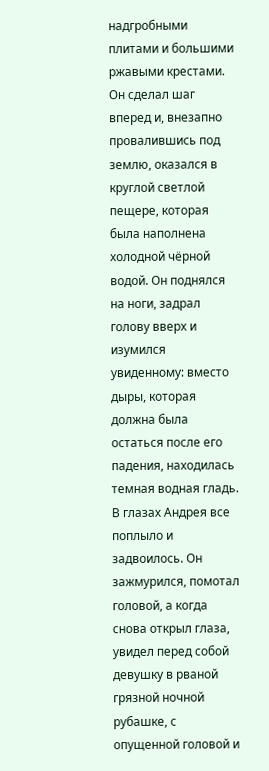надгробными плитами и большими ржавыми крестами. Он сделал шаг вперед и, внезапно провалившись под землю, оказался в круглой светлой пещере, которая была наполнена холодной чёрной водой. Он поднялся на ноги, задрал голову вверх и изумился увиденному: вместо дыры, которая должна была остаться после его падения, находилась темная водная гладь.
В глазах Андрея все поплыло и задвоилось. Он зажмурился, помотал головой, а когда снова открыл глаза, увидел перед собой девушку в рваной грязной ночной рубашке, с опущенной головой и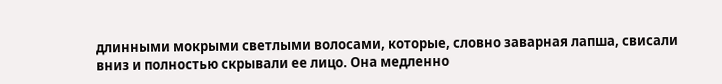длинными мокрыми светлыми волосами, которые, словно заварная лапша, свисали вниз и полностью скрывали ее лицо. Она медленно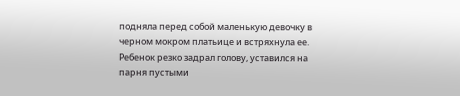подняла перед собой маленькую девочку в черном мокром платьице и встряхнула ее. Ребенок резко задрал голову, уставился на парня пустыми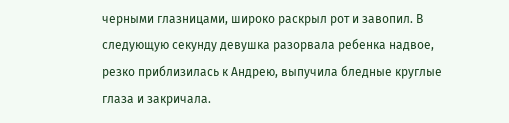черными глазницами, широко раскрыл рот и завопил. В следующую секунду девушка разорвала ребенка надвое, резко приблизилась к Андрею, выпучила бледные круглые глаза и закричала.